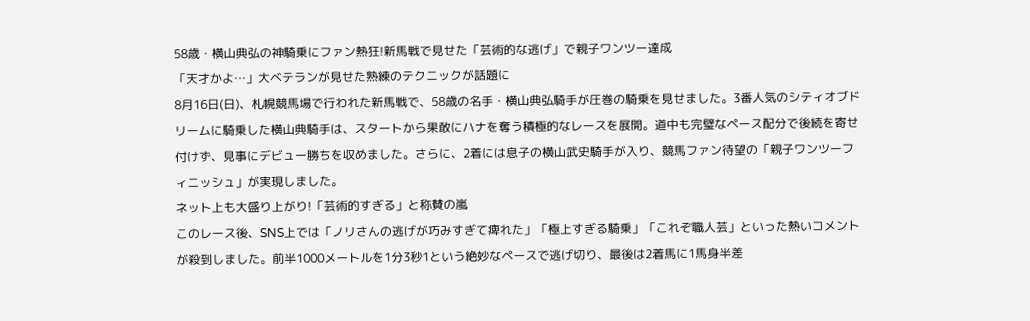58歳・横山典弘の神騎乗にファン熱狂!新馬戦で見せた「芸術的な逃げ」で親子ワンツー達成
「天才かよ…」大ベテランが見せた熟練のテクニックが話題に
8月16日(日)、札幌競馬場で行われた新馬戦で、58歳の名手・横山典弘騎手が圧巻の騎乗を見せました。3番人気のシティオブドリームに騎乗した横山典騎手は、スタートから果敢にハナを奪う積極的なレースを展開。道中も完璧なペース配分で後続を寄せ付けず、見事にデビュー勝ちを収めました。さらに、2着には息子の横山武史騎手が入り、競馬ファン待望の「親子ワンツーフィニッシュ」が実現しました。
ネット上も大盛り上がり!「芸術的すぎる」と称賛の嵐
このレース後、SNS上では「ノリさんの逃げが巧みすぎて痺れた」「極上すぎる騎乗」「これぞ職人芸」といった熱いコメントが殺到しました。前半1000メートルを1分3秒1という絶妙なペースで逃げ切り、最後は2着馬に1馬身半差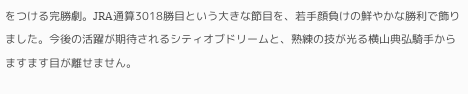をつける完勝劇。JRA通算3018勝目という大きな節目を、若手顔負けの鮮やかな勝利で飾りました。今後の活躍が期待されるシティオブドリームと、熟練の技が光る横山典弘騎手からますます目が離せません。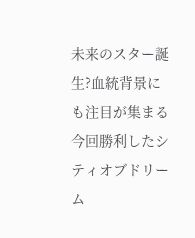未来のスター誕生?血統背景にも注目が集まる
今回勝利したシティオブドリーム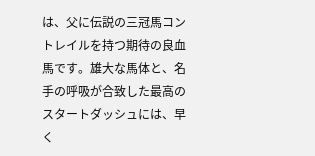は、父に伝説の三冠馬コントレイルを持つ期待の良血馬です。雄大な馬体と、名手の呼吸が合致した最高のスタートダッシュには、早く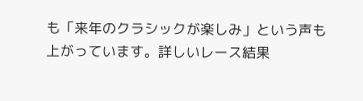も「来年のクラシックが楽しみ」という声も上がっています。詳しいレース結果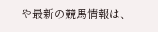や最新の競馬情報は、